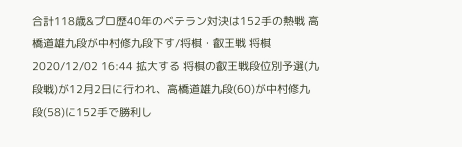合計118歳&プロ歴40年のベテラン対決は152手の熱戦 高橋道雄九段が中村修九段下す/将棋・叡王戦 将棋 2020/12/02 16:44 拡大する 将棋の叡王戦段位別予選(九段戦)が12月2日に行われ、高橋道雄九段(60)が中村修九段(58)に152手で勝利し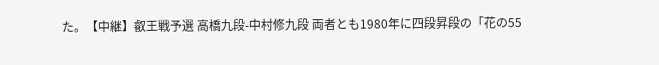た。【中継】叡王戦予選 高橋九段-中村修九段 両者とも1980年に四段昇段の「花の55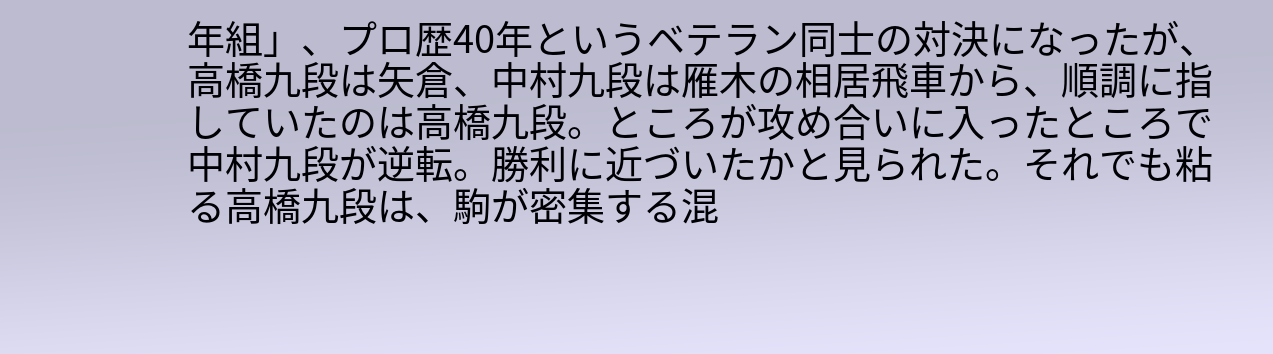年組」、プロ歴40年というベテラン同士の対決になったが、高橋九段は矢倉、中村九段は雁木の相居飛車から、順調に指していたのは高橋九段。ところが攻め合いに入ったところで中村九段が逆転。勝利に近づいたかと見られた。それでも粘る高橋九段は、駒が密集する混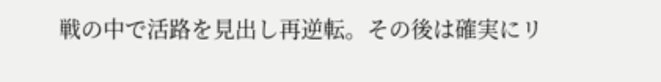戦の中で活路を見出し再逆転。その後は確実にリ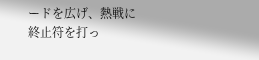ードを広げ、熱戦に終止符を打っ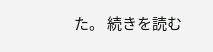た。 続きを読む